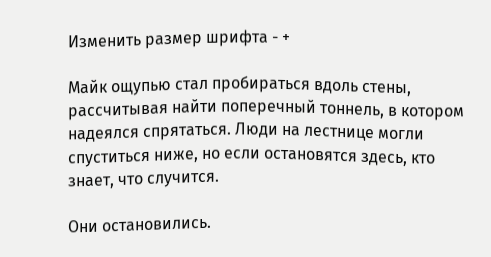Изменить размер шрифта - +

Майк ощупью стал пробираться вдоль стены, рассчитывая найти поперечный тоннель, в котором надеялся спрятаться. Люди на лестнице могли спуститься ниже, но если остановятся здесь, кто знает, что случится.

Они остановились.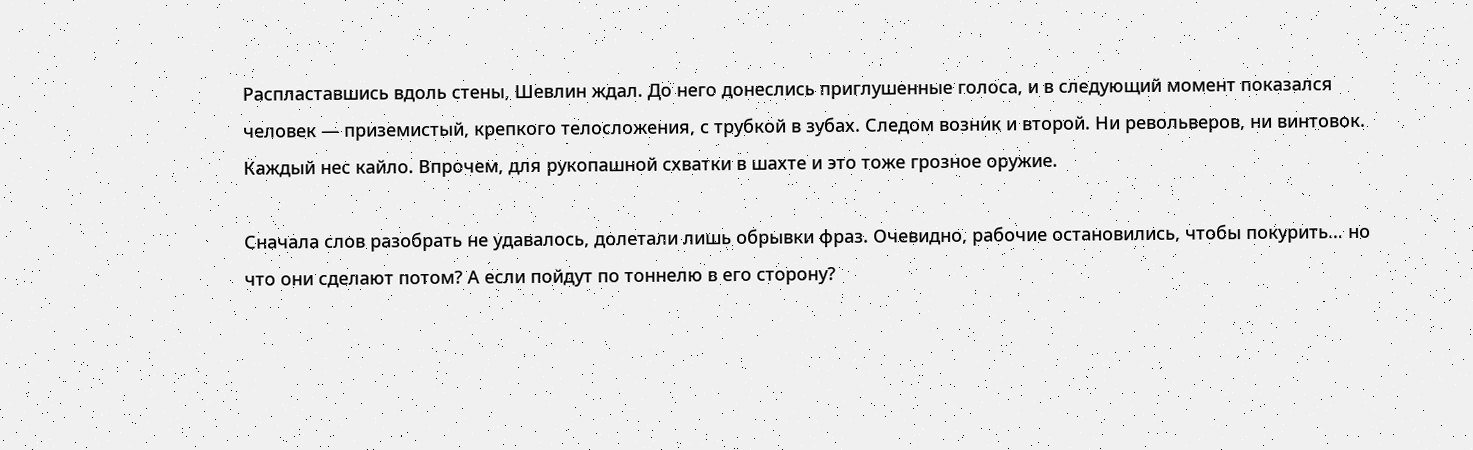Распластавшись вдоль стены, Шевлин ждал. До него донеслись приглушенные голоса, и в следующий момент показался человек — приземистый, крепкого телосложения, с трубкой в зубах. Следом возник и второй. Ни револьверов, ни винтовок. Каждый нес кайло. Впрочем, для рукопашной схватки в шахте и это тоже грозное оружие.

Сначала слов разобрать не удавалось, долетали лишь обрывки фраз. Очевидно, рабочие остановились, чтобы покурить… но что они сделают потом? А если пойдут по тоннелю в его сторону?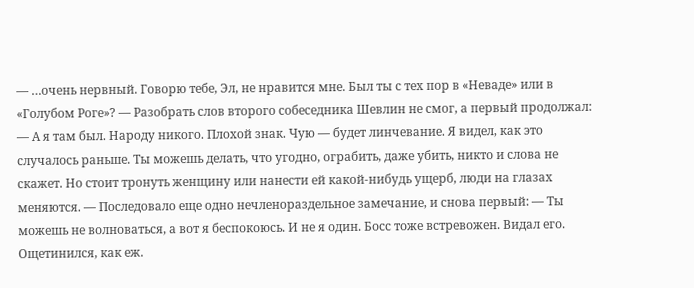— …очень нервный. Говорю тебе, Эл, не нравится мне. Был ты с тех пор в «Неваде» или в «Голубом Роге»? — Разобрать слов второго собеседника Шевлин не смог, а первый продолжал: — А я там был. Народу никого. Плохой знак. Чую — будет линчевание. Я видел, как это случалось раньше. Ты можешь делать, что угодно, ограбить, даже убить, никто и слова не скажет. Но стоит тронуть женщину или нанести ей какой-нибудь ущерб, люди на глазах меняются. — Последовало еще одно нечленораздельное замечание, и снова первый: — Ты можешь не волноваться, а вот я беспокоюсь. И не я один. Босс тоже встревожен. Видал его. Ощетинился, как еж.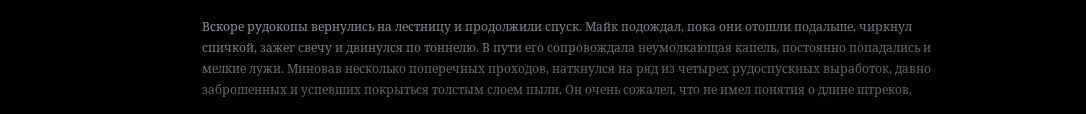Вскоре рудокопы вернулись на лестницу и продолжили спуск. Майк подождал, пока они отошли подальше, чиркнул спичкой, зажег свечу и двинулся по тоннелю. В пути его сопровождала неумолкающая капель, постоянно попадались и мелкие лужи. Миновав несколько поперечных проходов, наткнулся на ряд из четырех рудоспускных выработок, давно заброшенных и успевших покрыться толстым слоем пыли. Он очень сожалел, что не имел понятия о длине штреков.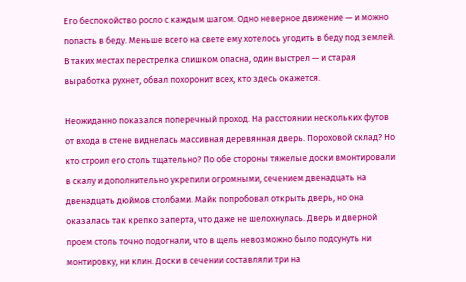Его беспокойство росло с каждым шагом. Одно неверное движение — и можно попасть в беду. Меньше всего на свете ему хотелось угодить в беду под землей. В таких местах перестрелка слишком опасна, один выстрел — и старая выработка рухнет, обвал похоронит всех, кто здесь окажется.

Неожиданно показался поперечный проход. На расстоянии нескольких футов от входа в стене виднелась массивная деревянная дверь. Пороховой склад? Но кто строил его столь тщательно? По обе стороны тяжелые доски вмонтировали в скалу и дополнительно укрепили огромными, сечением двенадцать на двенадцать дюймов столбами. Майк попробовал открыть дверь, но она оказалась так крепко заперта, что даже не шелохнулась. Дверь и дверной проем столь точно подогнали, что в щель невозможно было подсунуть ни монтировку, ни клин. Доски в сечении составляли три на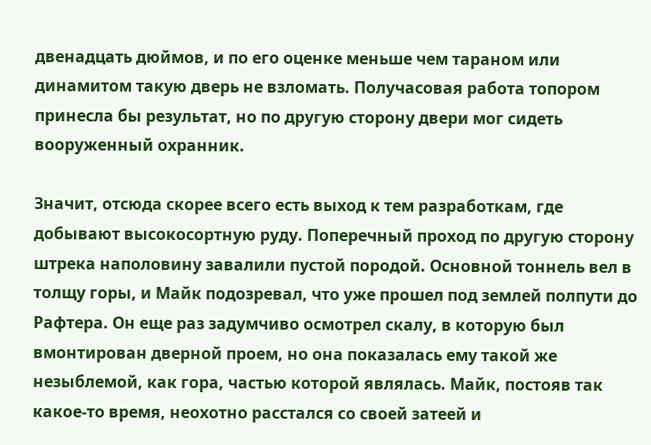двенадцать дюймов, и по его оценке меньше чем тараном или динамитом такую дверь не взломать. Получасовая работа топором принесла бы результат, но по другую сторону двери мог сидеть вооруженный охранник.

Значит, отсюда скорее всего есть выход к тем разработкам, где добывают высокосортную руду. Поперечный проход по другую сторону штрека наполовину завалили пустой породой. Основной тоннель вел в толщу горы, и Майк подозревал, что уже прошел под землей полпути до Рафтера. Он еще раз задумчиво осмотрел скалу, в которую был вмонтирован дверной проем, но она показалась ему такой же незыблемой, как гора, частью которой являлась. Майк, постояв так какое-то время, неохотно расстался со своей затеей и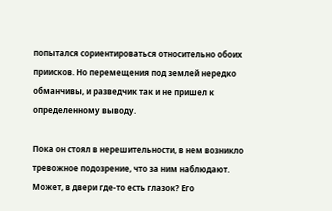попытался сориентироваться относительно обоих приисков. Но перемещения под землей нередко обманчивы, и разведчик так и не пришел к определенному выводу.

Пока он стоял в нерешительности, в нем возникло тревожное подозрение, что за ним наблюдают. Может, в двери где-то есть глазок? Его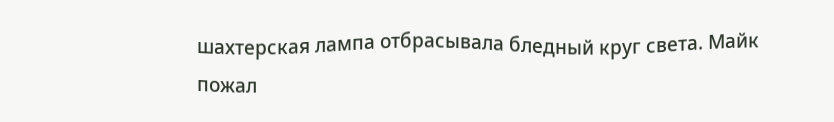шахтерская лампа отбрасывала бледный круг света. Майк пожал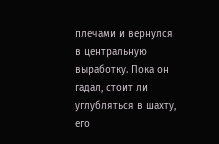плечами и вернулся в центральную выработку. Пока он гадал, стоит ли углубляться в шахту, его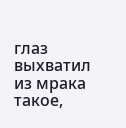глаз выхватил из мрака такое,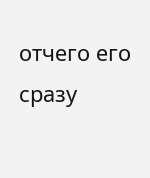отчего его сразу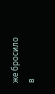же бросило в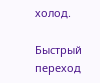холод.

Быстрый переход